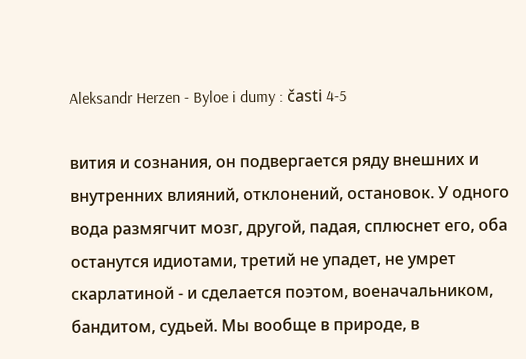Aleksandr Herzen - Byloe i dumy : časti 4-5

вития и сознания, он подвергается ряду внешних и внутренних влияний, отклонений, остановок. У одного вода размягчит мозг, другой, падая, сплюснет его, оба останутся идиотами, третий не упадет, не умрет скарлатиной - и сделается поэтом, военачальником, бандитом, судьей. Мы вообще в природе, в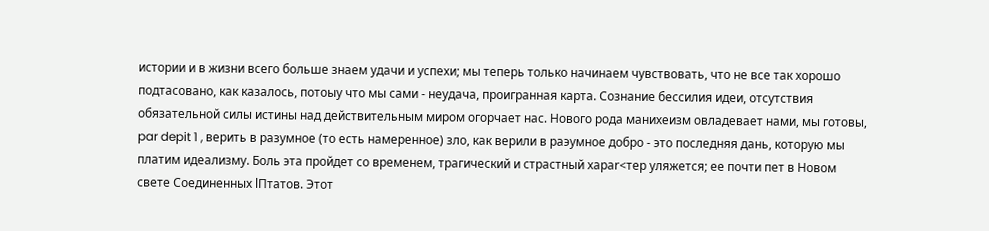истории и в жизни всего больше знаем удачи и успехи; мы теперь только начинаем чувствовать, что не все так хорошо подтасовано, как казалось, потоыу что мы сами - неудача, проигранная карта. Сознание бессилия идеи, отсутствия обязательной силы истины над действительным миром огорчает нас. Нового рода манихеизм овладевает нами, мы готовы, par depit 1 , верить в разумное (то есть намеренное) зло, как верили в раэумное добро - это последняя дань, которую мы платим идеализму. Боль эта пройдет со временем, трагический и страстный хараr<тер уляжется; ее почти пет в Новом свете Соединенных lПтатов. Этот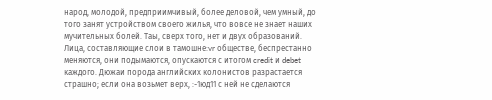народ, молодой, предприимчивый, более деловой, чем умный, до того занят устройством своего жилья, что вовсе не знает наших мучительных болей. Таы, сверх того, нет и двух образований. Лица, составляющие слои в тамошне:vr обществе, беспрестанно меняются, они подымаются, опускаются с итогом credit и debet каждого. Дюжаи порода английских колонистов разрастается страшно; если она возьмет верх, :-1юд11 с ней не сделаются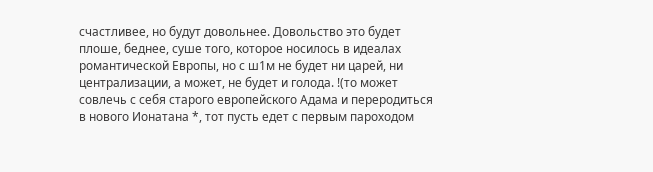счастливее, но будут довольнее. Довольство это будет плоше, беднее, суше того, которое носилось в идеалах романтической Европы, но с ш1м не будет ни царей, ни централизации, а может, не будет и голода. !(то может совлечь с себя старого европейского Адама и переродиться в нового Ионатана *, тот пусть едет с первым пароходом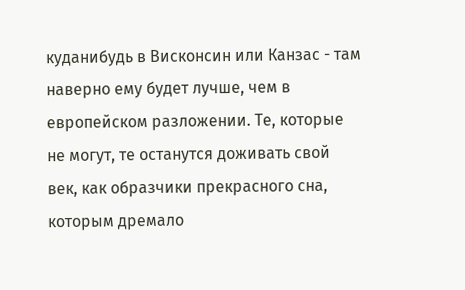куданибудь в Висконсин или Канзас - там наверно ему будет лучше, чем в европейском разложении. Те, которые не могут, те останутся доживать свой век, как образчики прекрасного сна, которым дремало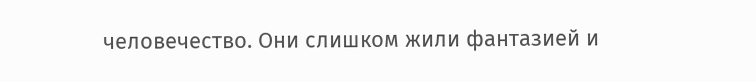человечество. Они слишком жили фантазией и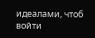идеалами, чтоб войти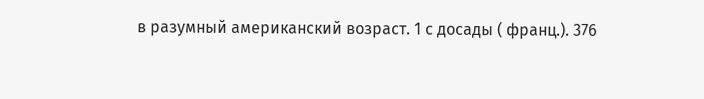в разумный американский возраст. 1 с досады ( франц.). 376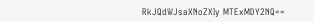RkJQdWJsaXNoZXIy MTExMDY2NQ==